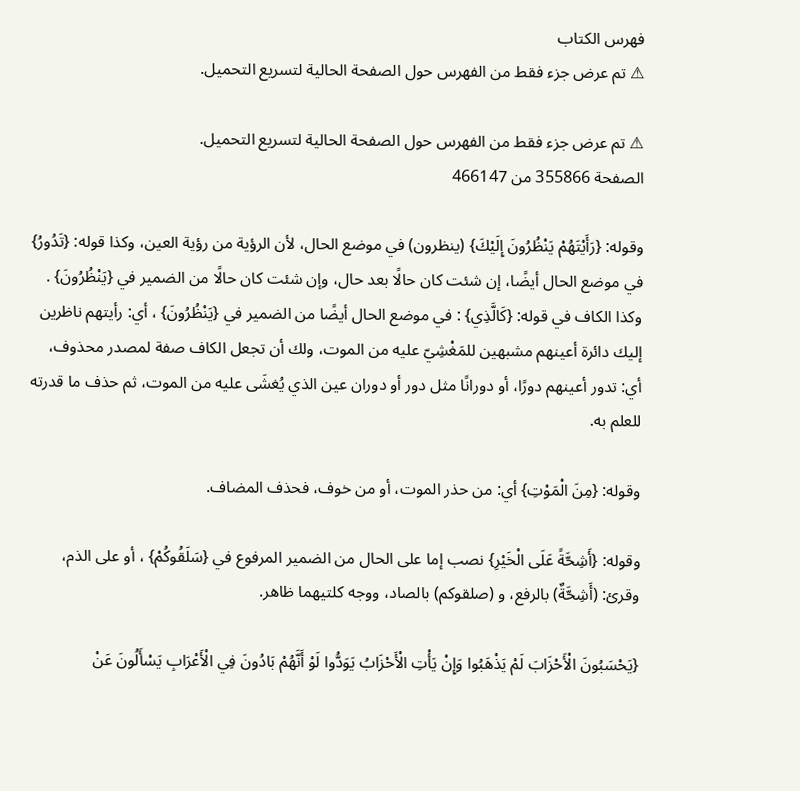فهرس الكتاب
⚠ تم عرض جزء فقط من الفهرس حول الصفحة الحالية لتسريع التحميل.

⚠ تم عرض جزء فقط من الفهرس حول الصفحة الحالية لتسريع التحميل.
الصفحة 355866 من 466147

وقوله: {رَأَيْتَهُمْ يَنْظُرُونَ إِلَيْكَ} (ينظرون) في موضع الحال، لأن الرؤية من رؤية العين، وكذا قوله: {تَدُورُ} في موضع الحال أيضًا، إن شئت كان حالًا بعد حال، وإن شئت كان حالًا من الضمير في {يَنْظُرُونَ} . وكذا الكاف في قوله: {كَالَّذِي} : في موضع الحال أيضًا من الضمير في {يَنْظُرُونَ} ، أي: رأيتهم ناظرين إليك دائرة أعينهم مشبهين للمَغْشِيّ عليه من الموت، ولك أن تجعل الكاف صفة لمصدر محذوف، أي: تدور أعينهم دورًا، أو دورانًا مثل دور أو دوران عين الذي يُغشَى عليه من الموت، ثم حذف ما قدرته للعلم به.

وقوله: {مِنَ الْمَوْتِ} أي: من حذر الموت، أو من خوف، فحذف المضاف.

وقوله: {أَشِحَّةً عَلَى الْخَيْرِ} نصب إما على الحال من الضمير المرفوع في {سَلَقُوكُمْ} ، أو على الذم، وقرئ: (أَشِحَّةٌ) بالرفع، و (صلقوكم) بالصاد، ووجه كلتيهما ظاهر.

{يَحْسَبُونَ الْأَحْزَابَ لَمْ يَذْهَبُوا وَإِنْ يَأْتِ الْأَحْزَابُ يَوَدُّوا لَوْ أَنَّهُمْ بَادُونَ فِي الْأَعْرَابِ يَسْأَلُونَ عَنْ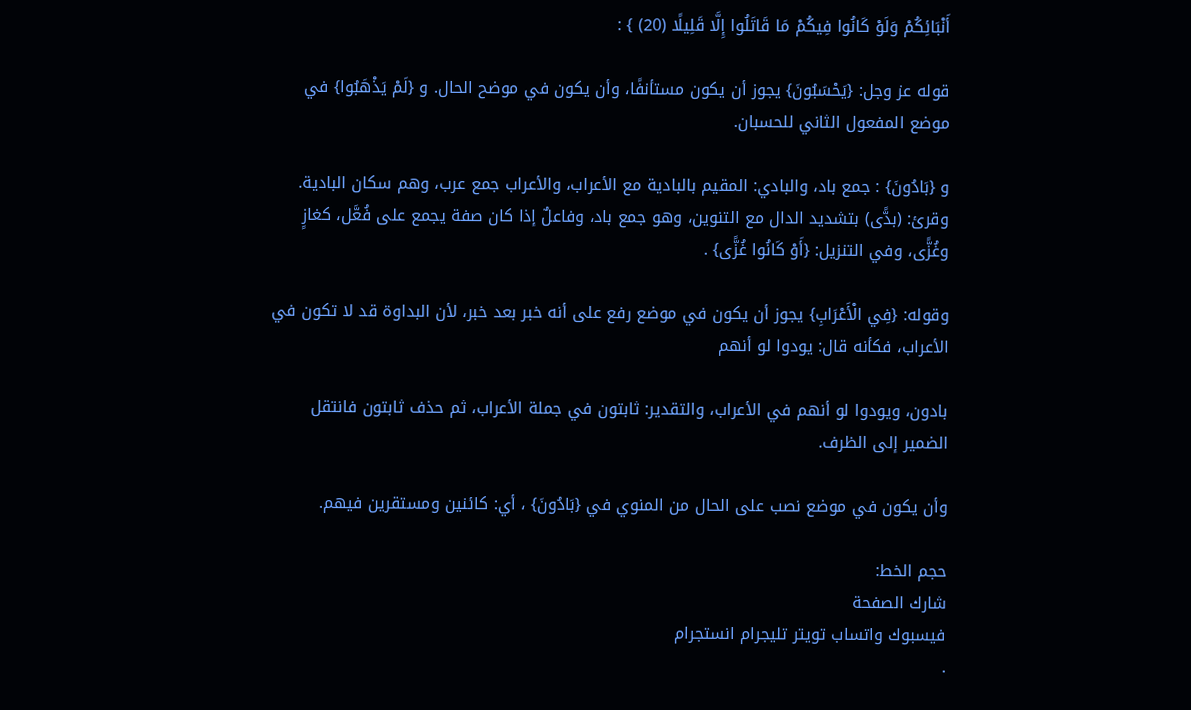أَنْبَائِكُمْ وَلَوْ كَانُوا فِيكُمْ مَا قَاتَلُوا إِلَّا قَلِيلًا (20) } :

قوله عز وجل: {يَحْسَبُونَ} يجوز أن يكون مستأنفًا، وأن يكون في موضح الحال. و {لَمْ يَذْهَبُوا} في موضع المفعول الثاني للحسبان.

و {بَادُونَ} : جمع باد، والبادي: المقيم بالبادية مع الأعراب، والأعراب جمع عرب، وهم سكان البادية. وقرئ: (بدًّى) بتشديد الدال مع التنوين، وهو جمع باد، وفاعلٌ إذا كان صفة يجمع على فُعَّل، كغازٍ وغُزًّى، وفي التنزيل: {أَوْ كَانُوا غُزًّى} .

وقوله: {فِي الْأَعْرَابِ} يجوز أن يكون في موضع رفع على أنه خبر بعد خبر، لأن البداوة قد لا تكون في الأعراب، فكأنه قال: يودوا لو أنهم

بادون، ويودوا لو أنهم في الأعراب، والتقدير: ثابتون في جملة الأعراب، ثم حذف ثابتون فانتقل الضمير إلى الظرف.

وأن يكون في موضع نصب على الحال من المنوي في {بَادُونَ} ، أي: كائنين ومستقرين فيهم.

حجم الخط:
شارك الصفحة
فيسبوك واتساب تويتر تليجرام انستجرام
.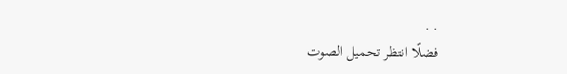. .
فضلًا انتظر تحميل الصوت